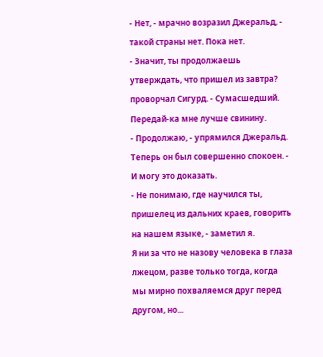- Нет, - мрачно возразил Джеральд, - такой страны нет. Пока нет.
- Значит, ты продолжаешь утверждать, что пришел из завтра? проворчал Сигурд. - Сумасшедший. Передай-ка мне лучше свинину.
- Продолжаю, - упрямился Джеральд. Теперь он был совершенно спокоен. - И могу это доказать.
- Не понимаю, где научился ты, пришелец из дальних краев, говорить на нашем языке, - заметил я.
Я ни за что не назову человека в глаза лжецом, разве только тогда, когда мы мирно похваляемся друг перед другом, но...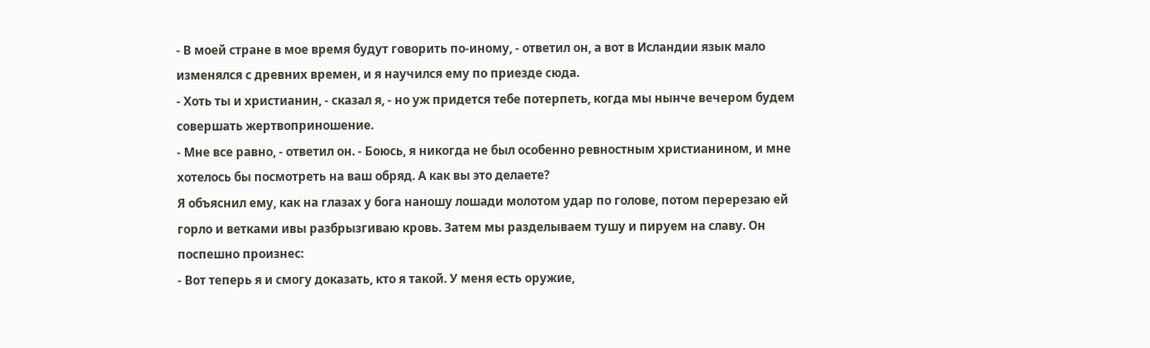- В моей стране в мое время будут говорить по-иному, - ответил он, а вот в Исландии язык мало изменялся с древних времен, и я научился ему по приезде сюда.
- Хоть ты и христианин, - сказал я, - но уж придется тебе потерпеть, когда мы нынче вечером будем совершать жертвоприношение.
- Мне все равно, - ответил он. - Боюсь, я никогда не был особенно ревностным христианином, и мне хотелось бы посмотреть на ваш обряд. А как вы это делаете?
Я объяснил ему, как на глазах у бога наношу лошади молотом удар по голове, потом перерезаю ей горло и ветками ивы разбрызгиваю кровь. Затем мы разделываем тушу и пируем на славу. Он поспешно произнес:
- Вот теперь я и смогу доказать, кто я такой. У меня есть оружие,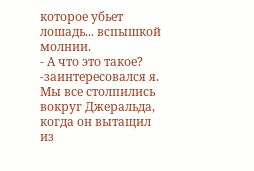которое убьет лошадь... вспышкой молнии.
- А что это такое? -заинтересовался я. Мы все столпились вокруг Джеральда, когда он вытащил из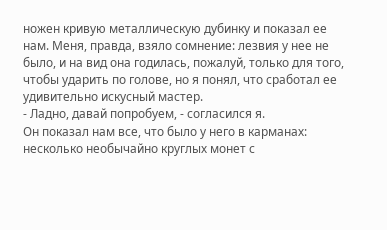ножен кривую металлическую дубинку и показал ее нам. Меня, правда, взяло сомнение: лезвия у нее не было, и на вид она годилась, пожалуй, только для того, чтобы ударить по голове, но я понял, что сработал ее удивительно искусный мастер.
- Ладно, давай попробуем, - согласился я.
Он показал нам все, что было у него в карманах: несколько необычайно круглых монет с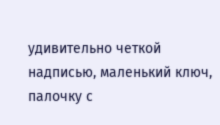удивительно четкой надписью, маленький ключ, палочку с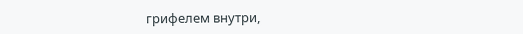грифелем внутри,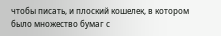чтобы писать, и плоский кошелек, в котором было множество бумаг с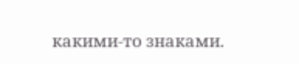какими-то знаками.